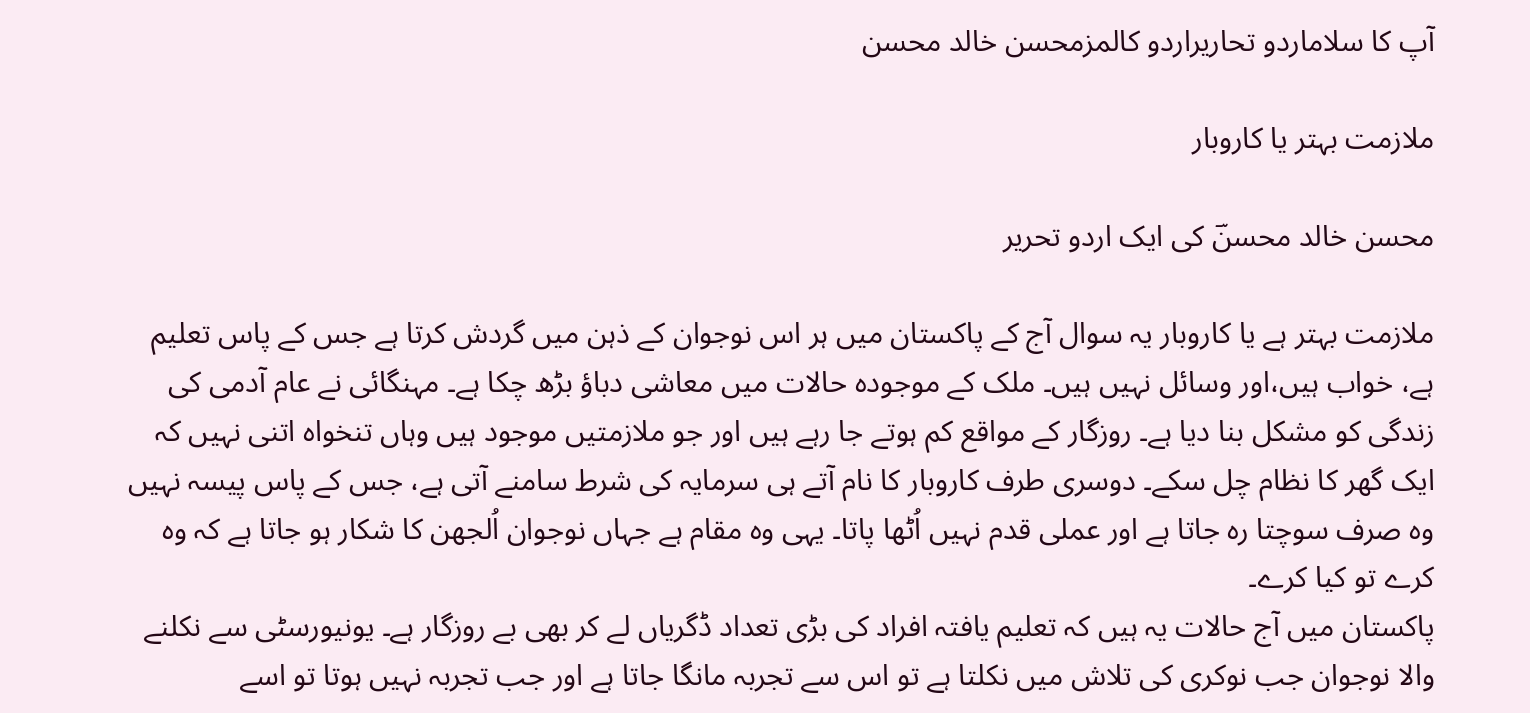آپ کا سلاماردو تحاریراردو کالمزمحسن خالد محسن

ملازمت بہتر یا کاروبار

محسن خالد محسنؔ کی ایک اردو تحریر

ملازمت بہتر ہے یا کاروبار یہ سوال آج کے پاکستان میں ہر اس نوجوان کے ذہن میں گردش کرتا ہے جس کے پاس تعلیم ہے، خواب ہیں،اور وسائل نہیں ہیں۔ ملک کے موجودہ حالات میں معاشی دباؤ بڑھ چکا ہے۔ مہنگائی نے عام آدمی کی زندگی کو مشکل بنا دیا ہے۔ روزگار کے مواقع کم ہوتے جا رہے ہیں اور جو ملازمتیں موجود ہیں وہاں تنخواہ اتنی نہیں کہ ایک گھر کا نظام چل سکے۔ دوسری طرف کاروبار کا نام آتے ہی سرمایہ کی شرط سامنے آتی ہے، جس کے پاس پیسہ نہیں وہ صرف سوچتا رہ جاتا ہے اور عملی قدم نہیں اُٹھا پاتا۔ یہی وہ مقام ہے جہاں نوجوان اُلجھن کا شکار ہو جاتا ہے کہ وہ کرے تو کیا کرے۔
پاکستان میں آج حالات یہ ہیں کہ تعلیم یافتہ افراد کی بڑی تعداد ڈگریاں لے کر بھی بے روزگار ہے۔ یونیورسٹی سے نکلنے والا نوجوان جب نوکری کی تلاش میں نکلتا ہے تو اس سے تجربہ مانگا جاتا ہے اور جب تجربہ نہیں ہوتا تو اسے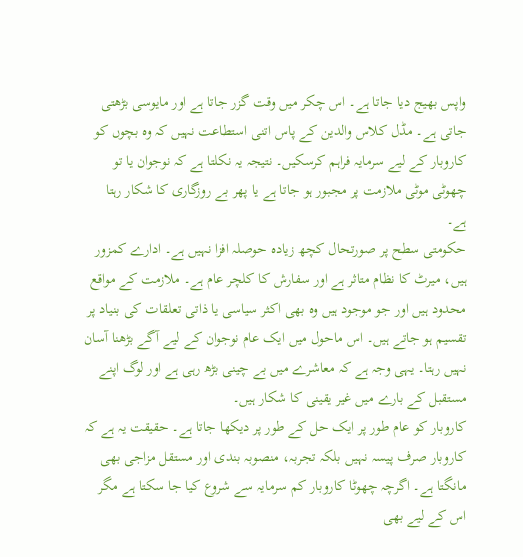واپس بھیج دیا جاتا ہے۔ اس چکر میں وقت گزر جاتا ہے اور مایوسی بڑھتی جاتی ہے۔ مڈل کلاس والدین کے پاس اتنی استطاعت نہیں کہ وہ بچوں کو کاروبار کے لیے سرمایہ فراہم کرسکیں۔ نتیجہ یہ نکلتا ہے کہ نوجوان یا تو چھوٹی موٹی ملازمت پر مجبور ہو جاتا ہے یا پھر بے روزگاری کا شکار رہتا ہے۔
حکومتی سطح پر صورتحال کچھ زیادہ حوصلہ افزا نہیں ہے۔ ادارے کمزور ہیں، میرٹ کا نظام متاثر ہے اور سفارش کا کلچر عام ہے۔ ملازمت کے مواقع محدود ہیں اور جو موجود ہیں وہ بھی اکثر سیاسی یا ذاتی تعلقات کی بنیاد پر تقسیم ہو جاتے ہیں۔ اس ماحول میں ایک عام نوجوان کے لیے آگے بڑھنا آسان نہیں رہتا۔ یہی وجہ ہے کہ معاشرے میں بے چینی بڑھ رہی ہے اور لوگ اپنے مستقبل کے بارے میں غیر یقینی کا شکار ہیں۔
کاروبار کو عام طور پر ایک حل کے طور پر دیکھا جاتا ہے۔ حقیقت یہ ہے کہ کاروبار صرف پیسہ نہیں بلکہ تجربہ، منصوبہ بندی اور مستقل مزاجی بھی مانگتا ہے۔ اگرچہ چھوٹا کاروبار کم سرمایہ سے شروع کیا جا سکتا ہے مگر اس کے لیے بھی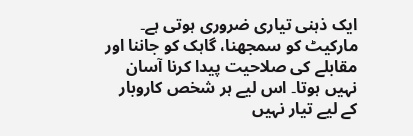ایک ذہنی تیاری ضروری ہوتی ہے۔ مارکیٹ کو سمجھنا، گاہک کو جاننا اور مقابلے کی صلاحیت پیدا کرنا آسان نہیں ہوتا۔ اس لیے ہر شخص کاروبار کے لیے تیار نہیں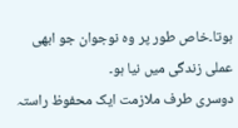ہوتا۔خاص طور پر وہ نوجوان جو ابھی عملی زندگی میں نیا ہو۔
دوسری طرف ملازمت ایک محفوظ راستہ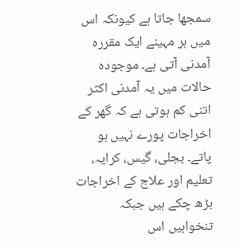سمجھا جاتا ہے کیونکہ اس میں ہر مہینے ایک مقررہ آمدنی آتی ہے۔ موجودہ حالات میں یہ آمدنی اکثر اتنی کم ہوتی ہے کہ گھر کے اخراجات پورے نہیں ہو پاتے۔ بجلی، گیس، کرایہ، تعلیم اور علاج کے اخراجات بڑھ چکے ہیں جبکہ تنخواہیں اس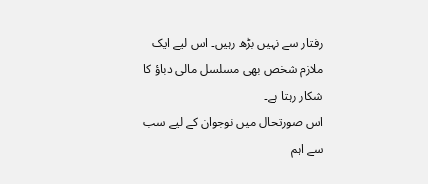رفتار سے نہیں بڑھ رہیں۔ اس لیے ایک ملازم شخص بھی مسلسل مالی دباؤ کا شکار رہتا ہے۔
اس صورتحال میں نوجوان کے لیے سب سے اہم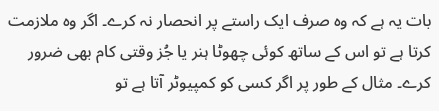بات یہ ہے کہ وہ صرف ایک راستے پر انحصار نہ کرے۔ اگر وہ ملازمت کرتا ہے تو اس کے ساتھ کوئی چھوٹا ہنر یا جُز وقتی کام بھی ضرور کرے۔ مثال کے طور پر اگر کسی کو کمپیوٹر آتا ہے تو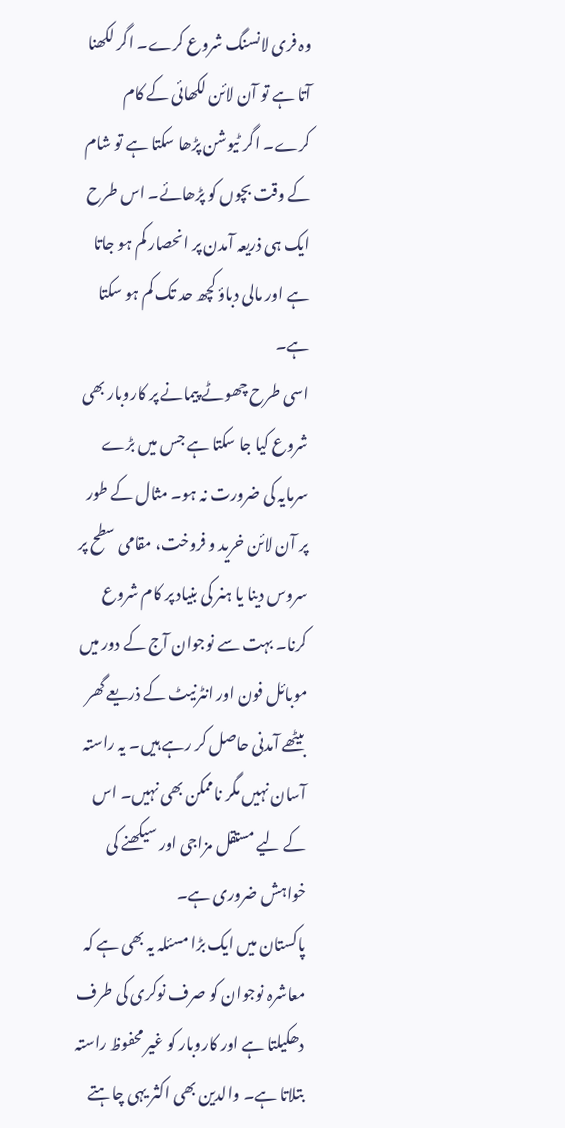وہ فری لانسنگ شروع کرے۔ اگر لکھنا آتا ہے تو آن لائن لکھائی کے کام کرے۔ اگر ٹیوشن پڑھا سکتا ہے تو شام کے وقت بچوں کو پڑھائے۔ اس طرح ایک ہی ذریعہ آمدن پر انحصار کم ہو جاتا ہے اور مالی دباؤ کچھ حد تک کم ہو سکتا ہے۔
اسی طرح چھوٹے پیمانے پر کاروبار بھی شروع کیا جا سکتا ہے جس میں بڑے سرمایہ کی ضرورت نہ ہو۔ مثال کے طور پر آن لائن خرید و فروخت، مقامی سطح پر سروس دینا یا ہنر کی بنیاد پر کام شروع کرنا۔ بہت سے نوجوان آج کے دور میں موبائل فون اور انٹرنیٹ کے ذریعے گھر بیٹھے آمدنی حاصل کر رہے ہیں۔ یہ راستہ آسان نہیں مگر ناممکن بھی نہیں۔ اس کے لیے مستقل مزاجی اور سیکھنے کی خواہش ضروری ہے۔
پاکستان میں ایک بڑا مسئلہ یہ بھی ہے کہ معاشرہ نوجوان کو صرف نوکری کی طرف دھکیلتا ہے اور کاروبار کو غیر محفوظ راستہ بتلاتا ہے۔ والدین بھی اکثر یہی چاہتے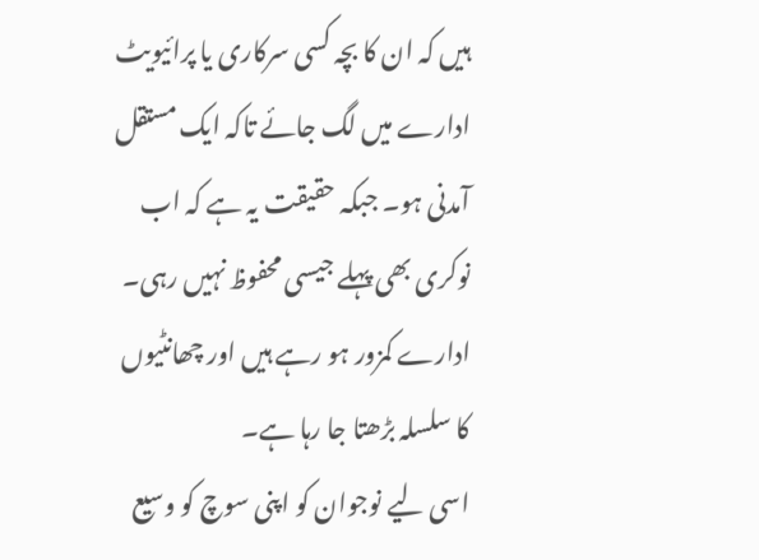ہیں کہ ان کا بچہ کسی سرکاری یا پرائیویٹ ادارے میں لگ جائے تاکہ ایک مستقل آمدنی ہو۔ جبکہ حقیقت یہ ہے کہ اب نوکری بھی پہلے جیسی محفوظ نہیں رہی۔ ادارے کمزور ہو رہے ہیں اور چھانٹیوں کا سلسلہ بڑھتا جا رہا ہے۔
اسی لیے نوجوان کو اپنی سوچ کو وسیع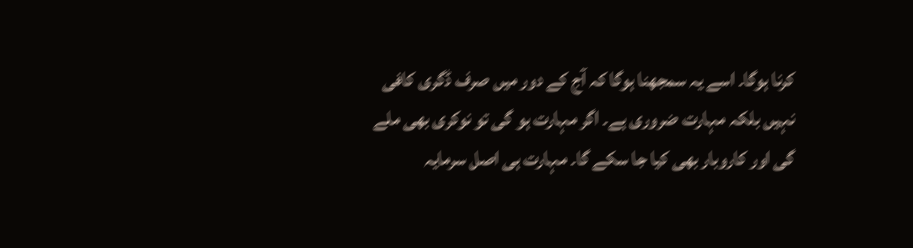کرنا ہوگا۔ اسے یہ سمجھنا ہوگا کہ آج کے دور میں صرف ڈگری کافی نہیں بلکہ مہارت ضروری ہے۔ اگر مہارت ہو گی تو نوکری بھی ملے گی اور کاروبار بھی کیا جا سکے گا۔ مہارت ہی اصل سرمایہ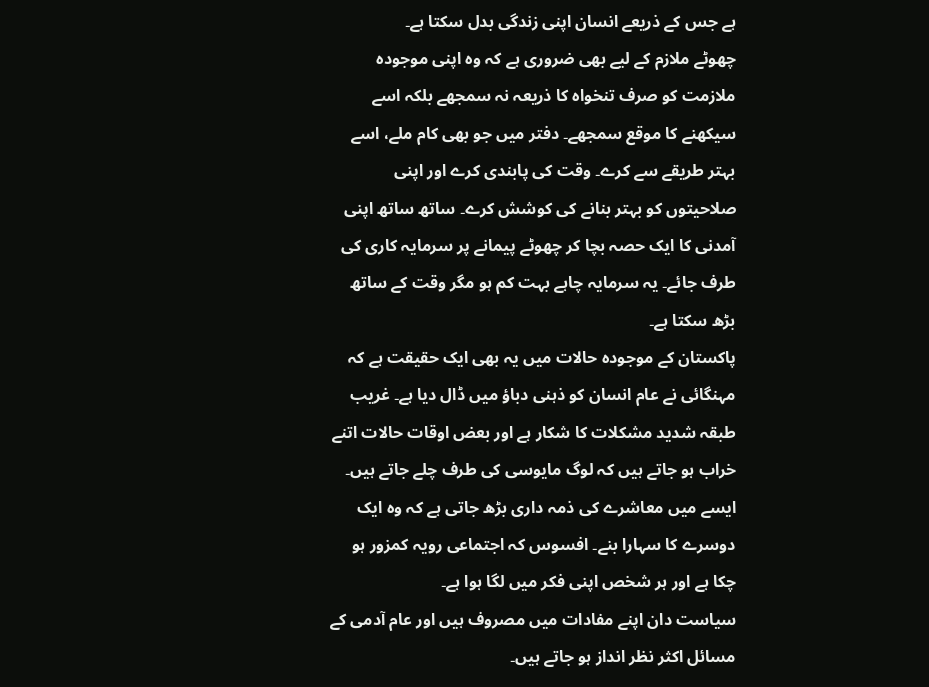ہے جس کے ذریعے انسان اپنی زندگی بدل سکتا ہے۔
چھوٹے ملازم کے لیے بھی ضروری ہے کہ وہ اپنی موجودہ ملازمت کو صرف تنخواہ کا ذریعہ نہ سمجھے بلکہ اسے سیکھنے کا موقع سمجھے۔ دفتر میں جو بھی کام ملے، اسے بہتر طریقے سے کرے۔ وقت کی پابندی کرے اور اپنی صلاحیتوں کو بہتر بنانے کی کوشش کرے۔ ساتھ ساتھ اپنی آمدنی کا ایک حصہ بچا کر چھوٹے پیمانے پر سرمایہ کاری کی طرف جائے۔ یہ سرمایہ چاہے بہت کم ہو مگر وقت کے ساتھ بڑھ سکتا ہے۔
پاکستان کے موجودہ حالات میں یہ بھی ایک حقیقت ہے کہ مہنگائی نے عام انسان کو ذہنی دباؤ میں ڈال دیا ہے۔ غریب طبقہ شدید مشکلات کا شکار ہے اور بعض اوقات حالات اتنے خراب ہو جاتے ہیں کہ لوگ مایوسی کی طرف چلے جاتے ہیں۔ ایسے میں معاشرے کی ذمہ داری بڑھ جاتی ہے کہ وہ ایک دوسرے کا سہارا بنے۔ افسوس کہ اجتماعی رویہ کمزور ہو چکا ہے اور ہر شخص اپنی فکر میں لگا ہوا ہے۔
سیاست دان اپنے مفادات میں مصروف ہیں اور عام آدمی کے مسائل اکثر نظر انداز ہو جاتے ہیں۔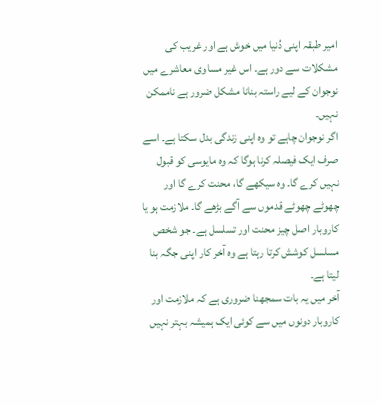امیر طبقہ اپنی دُنیا میں خوش ہے اور غریب کی مشکلات سے دور ہے۔ اس غیر مساوی معاشرے میں نوجوان کے لیے راستہ بنانا مشکل ضرور ہے ناممکن نہیں۔
اگر نوجوان چاہے تو وہ اپنی زندگی بدل سکتا ہے۔ اسے صرف ایک فیصلہ کرنا ہوگا کہ وہ مایوسی کو قبول نہیں کرے گا۔ وہ سیکھے گا، محنت کرے گا اور چھوٹے چھوٹے قدموں سے آگے بڑھے گا۔ ملازمت ہو یا کاروبار اصل چیز محنت اور تسلسل ہے۔ جو شخص مسلسل کوشش کرتا رہتا ہے وہ آخر کار اپنی جگہ بنا لیتا ہے۔
آخر میں یہ بات سمجھنا ضروری ہے کہ ملازمت اور کاروبار دونوں میں سے کوئی ایک ہمیشہ بہتر نہیں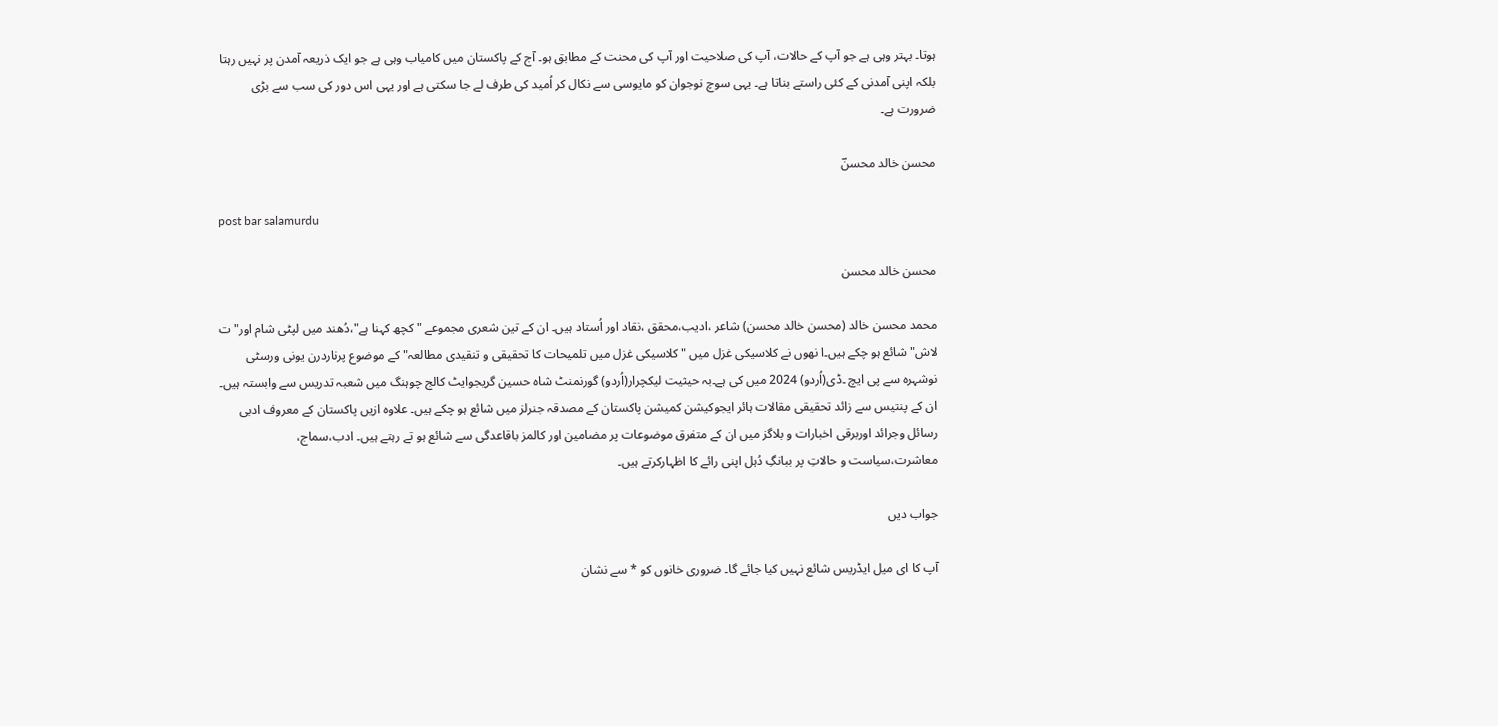ہوتا۔ بہتر وہی ہے جو آپ کے حالات، آپ کی صلاحیت اور آپ کی محنت کے مطابق ہو۔ آج کے پاکستان میں کامیاب وہی ہے جو ایک ذریعہ آمدن پر نہیں رہتا بلکہ اپنی آمدنی کے کئی راستے بناتا ہے۔ یہی سوچ نوجوان کو مایوسی سے نکال کر اُمید کی طرف لے جا سکتی ہے اور یہی اس دور کی سب سے بڑی ضرورت ہے۔

محسن خالد محسنؔ

post bar salamurdu

محسن خالد محسن

محمد محسن خالد (محسن خالد محسن) شاعر ،ادیب،محقق ،نقاد اور اُستاد ہیں۔ ان کے تین شعری مجموعے "کچھ کہنا ہے"،دُھند میں لپٹی شام اور"ت لاش" شائع ہو چکے ہیں۔ا نھوں نے کلاسیکی غزل میں "کلاسیکی غزل میں تلمیحات کا تحقیقی و تنقیدی مطالعہ" کے موضوع پرناردرن یونی ورسٹی نوشہرہ سے پی ایچ ۔ڈی(اُردو) 2024 میں کی ہے۔بہ حیثیت لیکچرار(اُردو) گورنمنٹ شاہ حسین گریجوایٹ کالج چوہنگ میں شعبہ تدریس سے وابستہ ہیں۔ ان کے پنتیس سے زائد تحقیقی مقالات ہائر ایجوکیشن کمیشن پاکستان کے مصدقہ جنرلز میں شائع ہو چکے ہیں۔ علاوہ ازیں پاکستان کے معروف ادبی رسائل وجرائد اوربرقی اخبارات و بلاگز میں ان کے متفرق موضوعات پر مضامین اور کالمز باقاعدگی سے شائع ہو تے رہتے ہیں۔ ادب،سماج، معاشرت،سیاست و حالاتِ پر ببانگِ دُہل اپنی رائے کا اظہارکرتے ہیں۔

جواب دیں

آپ کا ای میل ایڈریس شائع نہیں کیا جائے گا۔ ضروری خانوں کو * سے نشان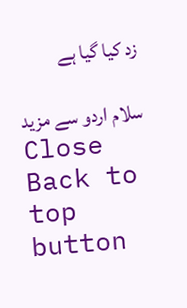زد کیا گیا ہے

سلام اردو سے مزید
Close
Back to top button